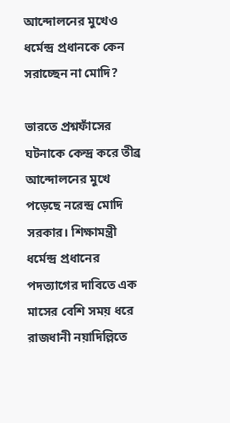আন্দোলনের মুখেও ধর্মেন্দ্র প্রধানকে কেন সরাচ্ছেন না মোদি?

ভারতে প্রশ্নফাঁসের ঘটনাকে কেন্দ্র করে তীব্র আন্দোলনের মুখে পড়েছে নরেন্দ্র মোদি সরকার। শিক্ষামন্ত্রী ধর্মেন্দ্র প্রধানের পদত্যাগের দাবিতে এক মাসের বেশি সময় ধরে রাজধানী নয়াদিল্লিতে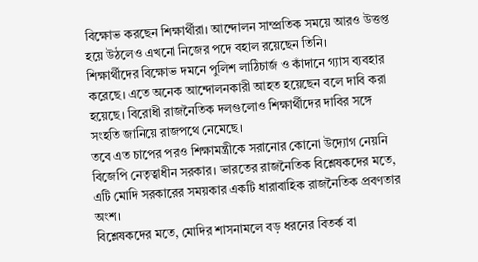বিক্ষোভ করছেন শিক্ষার্থীরা। আন্দোলন সাম্প্রতিক সময়ে আরও উত্তপ্ত হয়ে উঠলেও এখনো নিজের পদে বহাল রয়েছেন তিনি।
শিক্ষার্থীদের বিক্ষোভ দমনে পুলিশ লাঠিচার্জ ও কাঁদানে গ্যাস ব্যবহার করেছে। এতে অনেক আন্দোলনকারী আহত হয়েছেন বলে দাবি করা হয়েছে। বিরোধী রাজনৈতিক দলগুলোও শিক্ষার্থীদের দাবির সঙ্গে সংহতি জানিয়ে রাজপথে নেমেছে।
তবে এত চাপের পরও শিক্ষামন্ত্রীকে সরানোর কোনো উদ্যোগ নেয়নি বিজেপি নেতৃত্বাধীন সরকার। ভারতের রাজনৈতিক বিশ্লেষকদের মতে, এটি মোদি সরকারের সময়কার একটি ধারাবাহিক রাজনৈতিক প্রবণতার অংশ।
বিশ্লেষকদের মতে, মোদির শাসনামলে বড় ধরনের বিতর্ক বা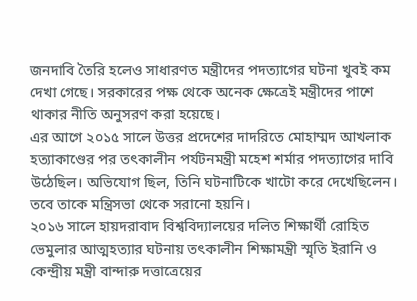জনদাবি তৈরি হলেও সাধারণত মন্ত্রীদের পদত্যাগের ঘটনা খুবই কম দেখা গেছে। সরকারের পক্ষ থেকে অনেক ক্ষেত্রেই মন্ত্রীদের পাশে থাকার নীতি অনুসরণ করা হয়েছে।
এর আগে ২০১৫ সালে উত্তর প্রদেশের দাদরিতে মোহাম্মদ আখলাক হত্যাকাণ্ডের পর তৎকালীন পর্যটনমন্ত্রী মহেশ শর্মার পদত্যাগের দাবি উঠেছিল। অভিযোগ ছিল, তিনি ঘটনাটিকে খাটো করে দেখেছিলেন। তবে তাকে মন্ত্রিসভা থেকে সরানো হয়নি।
২০১৬ সালে হায়দরাবাদ বিশ্ববিদ্যালয়ের দলিত শিক্ষার্থী রোহিত ভেমুলার আত্মহত্যার ঘটনায় তৎকালীন শিক্ষামন্ত্রী স্মৃতি ইরানি ও কেন্দ্রীয় মন্ত্রী বান্দারু দত্তাত্রেয়ের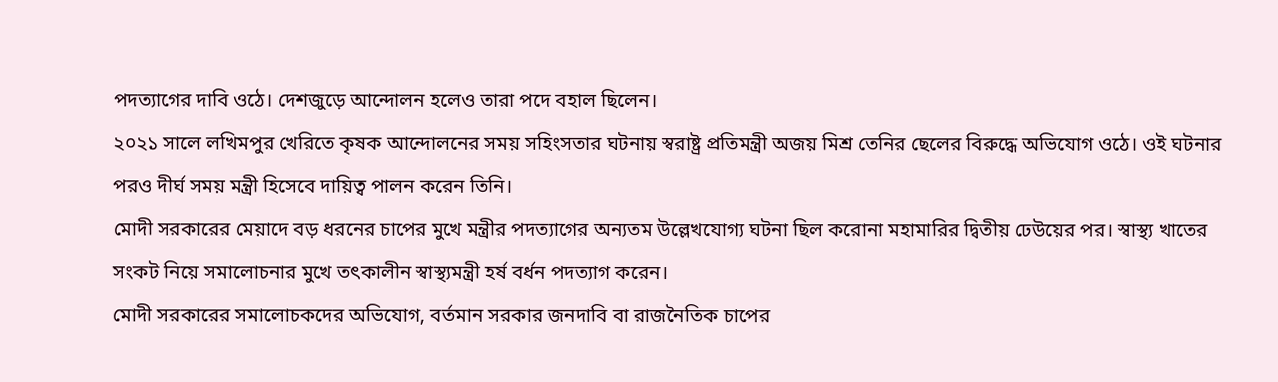পদত্যাগের দাবি ওঠে। দেশজুড়ে আন্দোলন হলেও তারা পদে বহাল ছিলেন।
২০২১ সালে লখিমপুর খেরিতে কৃষক আন্দোলনের সময় সহিংসতার ঘটনায় স্বরাষ্ট্র প্রতিমন্ত্রী অজয় মিশ্র তেনির ছেলের বিরুদ্ধে অভিযোগ ওঠে। ওই ঘটনার পরও দীর্ঘ সময় মন্ত্রী হিসেবে দায়িত্ব পালন করেন তিনি।
মোদী সরকারের মেয়াদে বড় ধরনের চাপের মুখে মন্ত্রীর পদত্যাগের অন্যতম উল্লেখযোগ্য ঘটনা ছিল করোনা মহামারির দ্বিতীয় ঢেউয়ের পর। স্বাস্থ্য খাতের সংকট নিয়ে সমালোচনার মুখে তৎকালীন স্বাস্থ্যমন্ত্রী হর্ষ বর্ধন পদত্যাগ করেন।
মোদী সরকারের সমালোচকদের অভিযোগ, বর্তমান সরকার জনদাবি বা রাজনৈতিক চাপের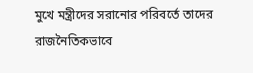মুখে মন্ত্রীদের সরানোর পরিবর্তে তাদের রাজনৈতিকভাবে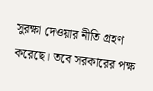সুরক্ষা দেওয়ার নীতি গ্রহণ করেছে। তবে সরকারের পক্ষ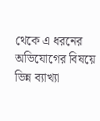থেকে এ ধরনের অভিযোগের বিষয়ে ভিন্ন ব্যাখ্যা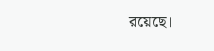রয়েছে।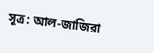সূত্র: আল-জাজিরা